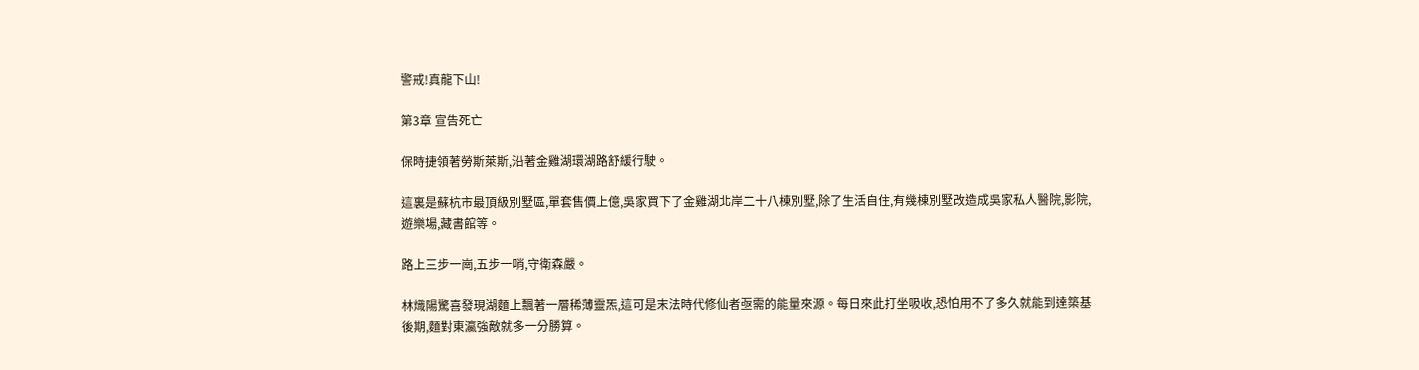警戒!真龍下山!

第3章 宣告死亡

保時捷領著勞斯萊斯,沿著金雞湖環湖路舒緩行駛。

這裏是蘇杭市最頂級別墅區,單套售價上億,吳家買下了金雞湖北岸二十八棟別墅,除了生活自住,有幾棟別墅改造成吳家私人醫院,影院,遊樂場,藏書館等。

路上三步一崗,五步一哨,守衛森嚴。

林熾陽驚喜發現湖麵上飄著一層稀薄靈炁,這可是末法時代修仙者亟需的能量來源。每日來此打坐吸收,恐怕用不了多久就能到達築基後期,麵對東瀛強敵就多一分勝算。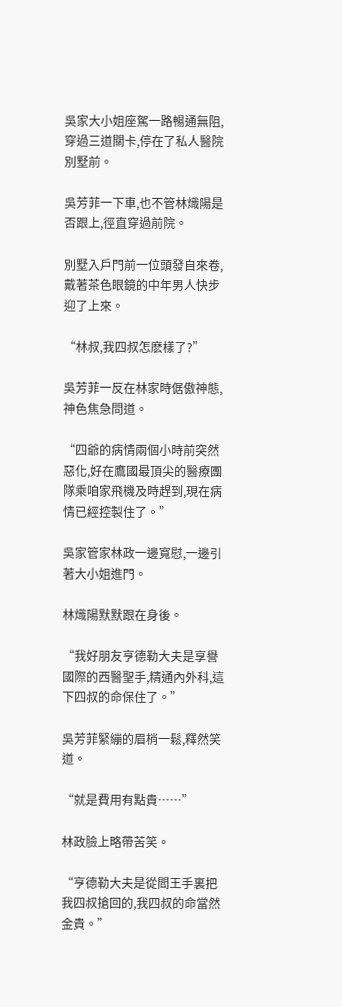吳家大小姐座駕一路暢通無阻,穿過三道關卡,停在了私人醫院別墅前。

吳芳菲一下車,也不管林熾陽是否跟上,徑直穿過前院。

別墅入戶門前一位頭發自來卷,戴著茶色眼鏡的中年男人快步迎了上來。

“林叔,我四叔怎麽樣了?”

吳芳菲一反在林家時倨傲神態,神色焦急問道。

“四爺的病情兩個小時前突然惡化,好在鷹國最頂尖的醫療團隊乘咱家飛機及時趕到,現在病情已經控製住了。”

吳家管家林政一邊寬慰,一邊引著大小姐進門。

林熾陽默默跟在身後。

“我好朋友亨德勒大夫是享譽國際的西醫聖手,精通內外科,這下四叔的命保住了。”

吳芳菲緊繃的眉梢一鬆,釋然笑道。

“就是費用有點貴……”

林政臉上略帶苦笑。

“亨德勒大夫是從閻王手裏把我四叔搶回的,我四叔的命當然金貴。”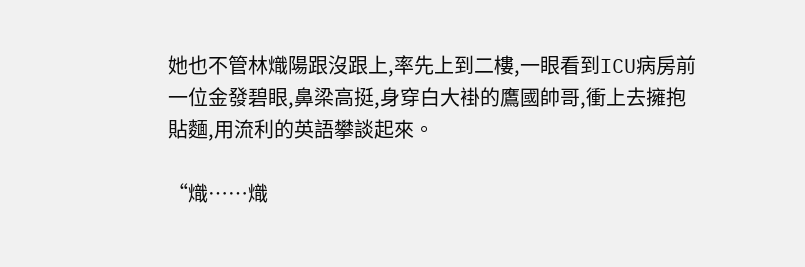她也不管林熾陽跟沒跟上,率先上到二樓,一眼看到ICU病房前一位金發碧眼,鼻梁高挺,身穿白大褂的鷹國帥哥,衝上去擁抱貼麵,用流利的英語攀談起來。

“熾……熾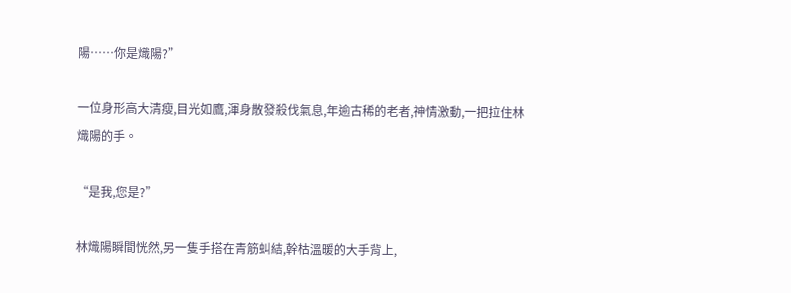陽……你是熾陽?”

一位身形高大清瘦,目光如鷹,渾身散發殺伐氣息,年逾古稀的老者,神情激動,一把拉住林熾陽的手。

“是我,您是?”

林熾陽瞬間恍然,另一隻手搭在青筋虯結,幹枯溫暖的大手背上,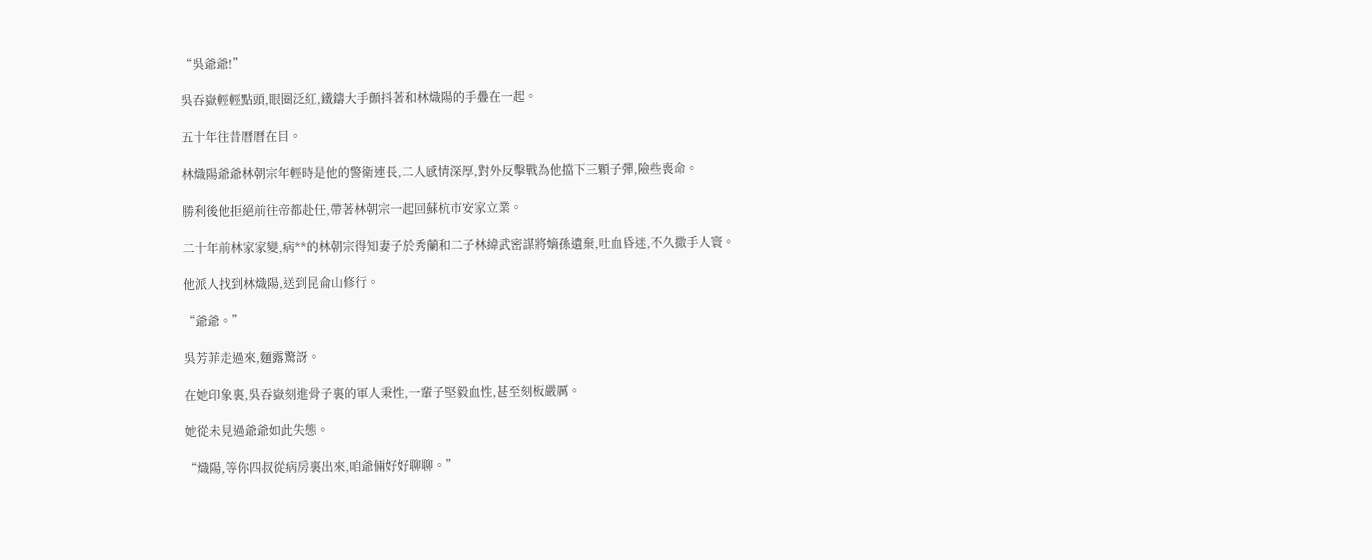“吳爺爺!”

吳吞嶽輕輕點頭,眼圈泛紅,鐵鑄大手顫抖著和林熾陽的手疊在一起。

五十年往昔曆曆在目。

林熾陽爺爺林朝宗年輕時是他的警衛連長,二人感情深厚,對外反擊戰為他擋下三顆子彈,險些喪命。

勝利後他拒絕前往帝都赴任,帶著林朝宗一起回蘇杭市安家立業。

二十年前林家家變,病**的林朝宗得知妻子於秀蘭和二子林緯武密謀將嫡孫遺棄,吐血昏迷,不久撒手人寰。

他派人找到林熾陽,送到昆侖山修行。

“爺爺。”

吳芳菲走過來,麵露驚訝。

在她印象裏,吳吞嶽刻進骨子裏的軍人秉性,一輩子堅毅血性,甚至刻板嚴厲。

她從未見過爺爺如此失態。

“熾陽,等你四叔從病房裏出來,咱爺倆好好聊聊。”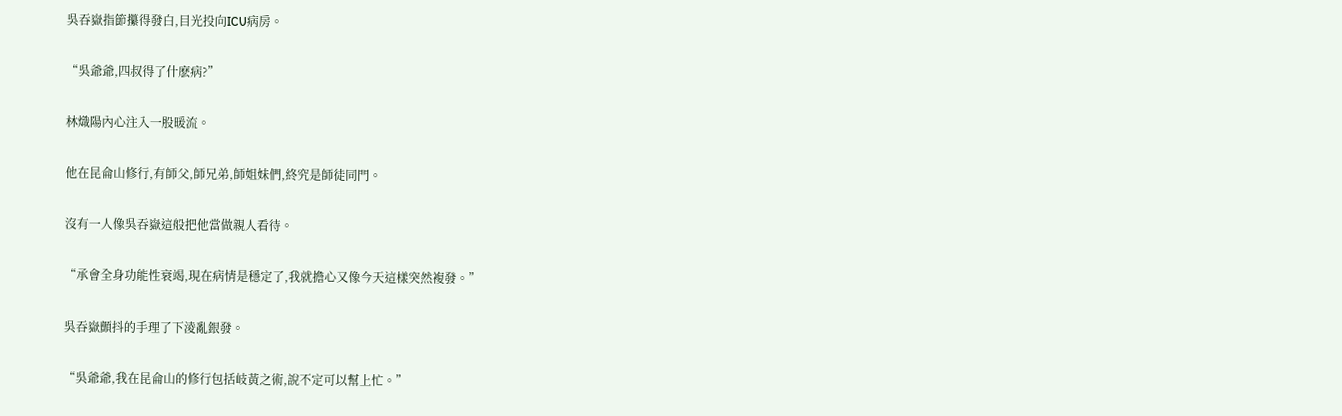吳吞嶽指節攥得發白,目光投向ICU病房。

“吳爺爺,四叔得了什麽病?”

林熾陽內心注入一股暖流。

他在昆侖山修行,有師父,師兄弟,師姐妹們,終究是師徒同門。

沒有一人像吳吞嶽這般把他當做親人看待。

“承會全身功能性衰竭,現在病情是穩定了,我就擔心又像今天這樣突然複發。”

吳吞嶽顫抖的手理了下淩亂銀發。

“吳爺爺,我在昆侖山的修行包括岐黃之術,說不定可以幫上忙。”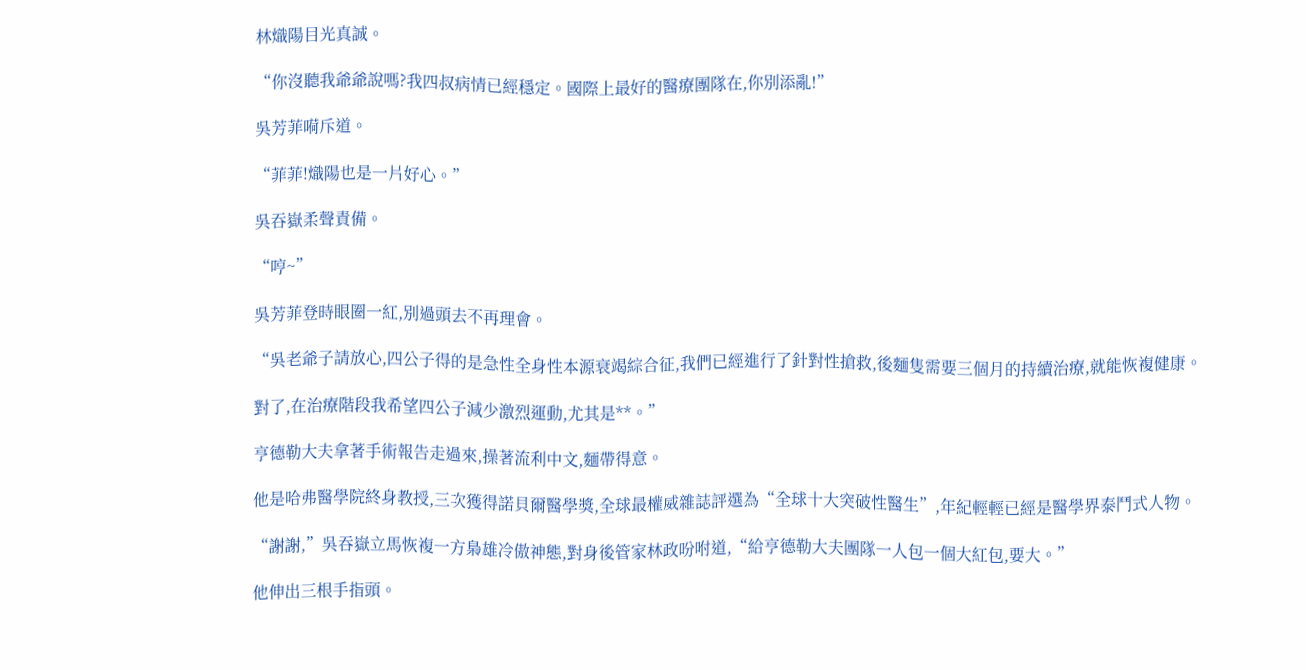林熾陽目光真誠。

“你沒聽我爺爺說嗎?我四叔病情已經穩定。國際上最好的醫療團隊在,你別添亂!”

吳芳菲嗬斥道。

“菲菲!熾陽也是一片好心。”

吳吞嶽柔聲責備。

“哼~”

吳芳菲登時眼圈一紅,別過頭去不再理會。

“吳老爺子請放心,四公子得的是急性全身性本源衰竭綜合征,我們已經進行了針對性搶救,後麵隻需要三個月的持續治療,就能恢複健康。

對了,在治療階段我希望四公子減少激烈運動,尤其是**。”

亨德勒大夫拿著手術報告走過來,操著流利中文,麵帶得意。

他是哈弗醫學院終身教授,三次獲得諾貝爾醫學獎,全球最權威雜誌評選為“全球十大突破性醫生”,年紀輕輕已經是醫學界泰鬥式人物。

“謝謝,”吳吞嶽立馬恢複一方梟雄冷傲神態,對身後管家林政吩咐道,“給亨德勒大夫團隊一人包一個大紅包,要大。”

他伸出三根手指頭。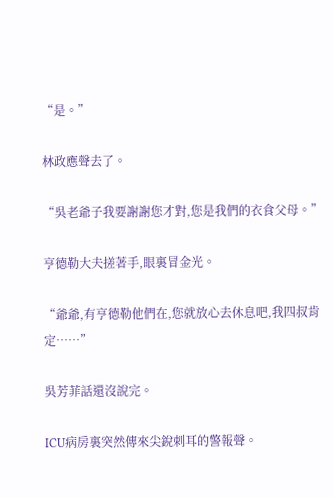“是。”

林政應聲去了。

“吳老爺子我要謝謝您才對,您是我們的衣食父母。”

亨德勒大夫搓著手,眼裏冒金光。

“爺爺,有亨德勒他們在,您就放心去休息吧,我四叔肯定……”

吳芳菲話還沒說完。

ICU病房裏突然傳來尖銳刺耳的警報聲。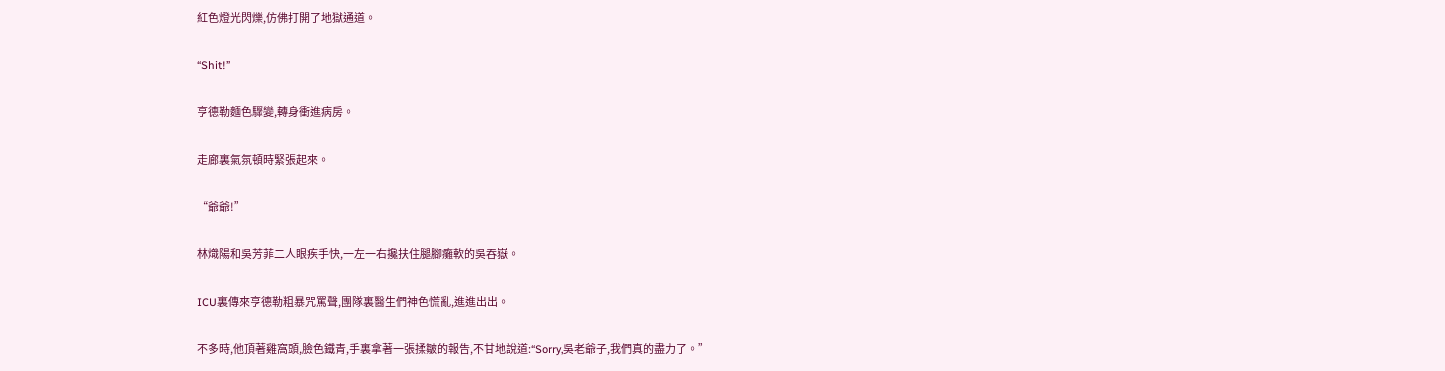紅色燈光閃爍,仿佛打開了地獄通道。

“Shit!”

亨德勒麵色驟變,轉身衝進病房。

走廊裏氣氛頓時緊張起來。

“爺爺!”

林熾陽和吳芳菲二人眼疾手快,一左一右攙扶住腿腳癱軟的吳吞嶽。

ICU裏傳來亨德勒粗暴咒罵聲,團隊裏醫生們神色慌亂,進進出出。

不多時,他頂著雞窩頭,臉色鐵青,手裏拿著一張揉皺的報告,不甘地說道:“Sorry,吳老爺子,我們真的盡力了。”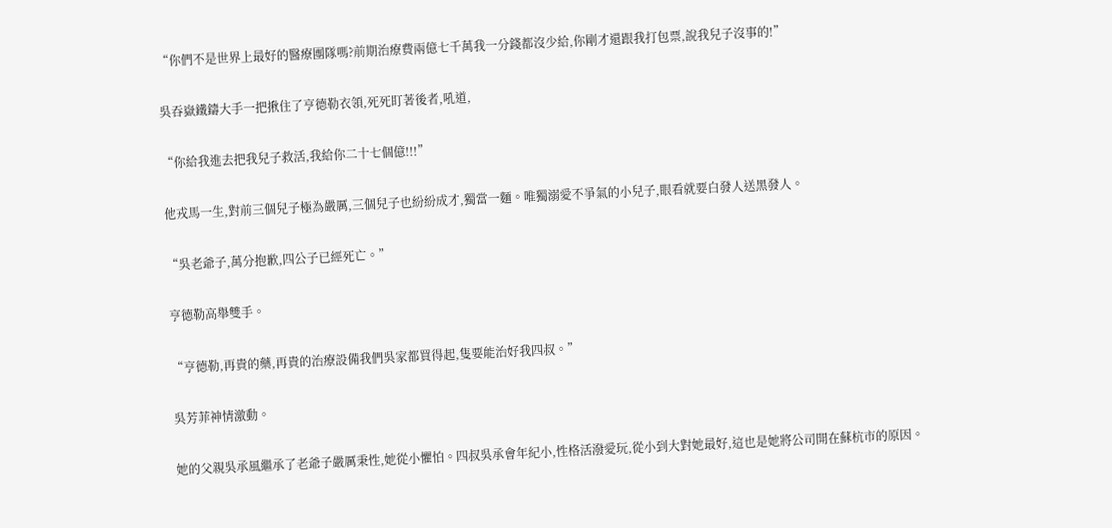“你們不是世界上最好的醫療團隊嗎?前期治療費兩億七千萬我一分錢都沒少給,你剛才還跟我打包票,說我兒子沒事的!”

吳吞嶽鐵鑄大手一把揪住了亨德勒衣領,死死盯著後者,吼道,

“你給我進去把我兒子救活,我給你二十七個億!!!”

他戎馬一生,對前三個兒子極為嚴厲,三個兒子也紛紛成才,獨當一麵。唯獨溺愛不爭氣的小兒子,眼看就要白發人送黑發人。

“吳老爺子,萬分抱歉,四公子已經死亡。”

亨德勒高舉雙手。

“亨德勒,再貴的藥,再貴的治療設備我們吳家都買得起,隻要能治好我四叔。”

吳芳菲神情激動。

她的父親吳承風繼承了老爺子嚴厲秉性,她從小懼怕。四叔吳承會年紀小,性格活潑愛玩,從小到大對她最好,這也是她將公司開在蘇杭市的原因。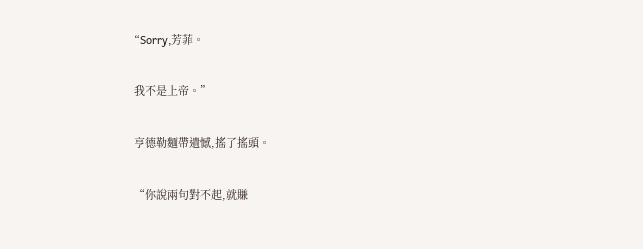“Sorry,芳菲。

我不是上帝。”

亨德勒麵帶遺憾,搖了搖頭。

“你說兩句對不起,就賺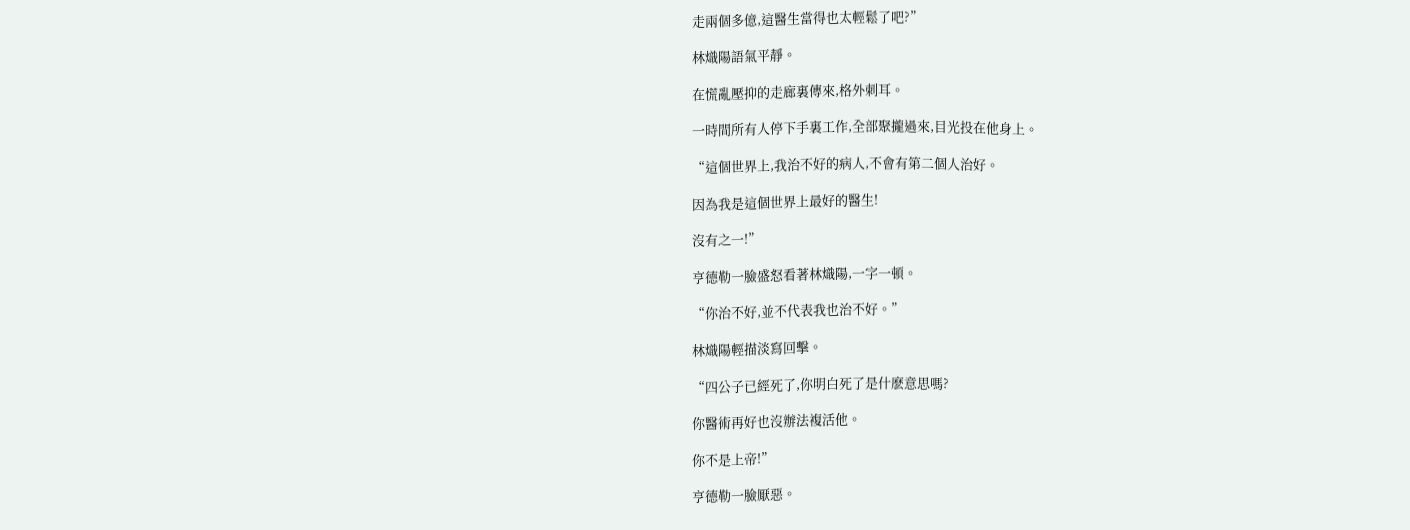走兩個多億,這醫生當得也太輕鬆了吧?”

林熾陽語氣平靜。

在慌亂壓抑的走廊裏傳來,格外刺耳。

一時間所有人停下手裏工作,全部聚攏過來,目光投在他身上。

“這個世界上,我治不好的病人,不會有第二個人治好。

因為我是這個世界上最好的醫生!

沒有之一!”

亨德勒一臉盛怒看著林熾陽,一字一頓。

“你治不好,並不代表我也治不好。”

林熾陽輕描淡寫回擊。

“四公子已經死了,你明白死了是什麽意思嗎?

你醫術再好也沒辦法複活他。

你不是上帝!”

亨德勒一臉厭惡。